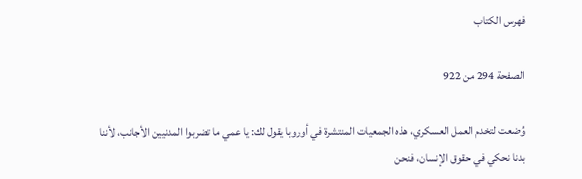فهرس الكتاب

الصفحة 294 من 922

وُضعت لتخدم العمل العسكري، هذه الجمعيات المنتشرة في أوروبا يقول لك: يا عمي ما تضربوا المدنيين الأجانب، لأننا بدنا نحكي في حقوق الإنسان، فنحن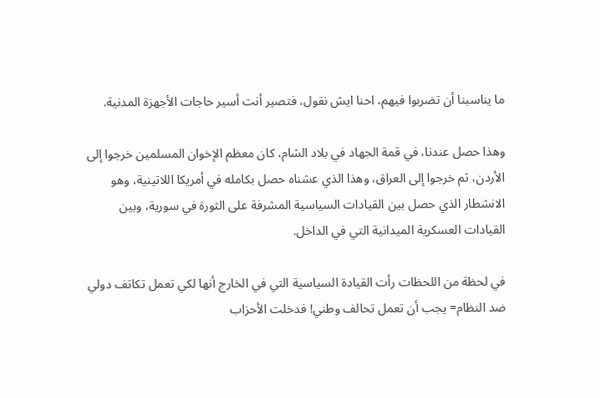ما يناسبنا أن تضربوا فيهم، احنا ايش نقول، فتصير أنت أسير حاجات الأجهزة المدنية.

وهذا حصل عندنا، في قمة الجهاد في بلاد الشام، كان معظم الإخوان المسلمين خرجوا إلى الأردن، ثم خرجوا إلى العراق، وهذا الذي عشناه حصل بكامله في أمريكا اللاتينية، وهو الانشطار الذي حصل بين القيادات السياسية المشرفة على الثورة في سورية، وبين القيادات العسكرية الميدانية التي في الداخل.

في لحظة من اللحظات رأت القيادة السياسية التي في الخارج أنها لكي تعمل تكاتف دولي ضد النظام= يجب أن تعمل تحالف وطني! فدخلت الأحزاب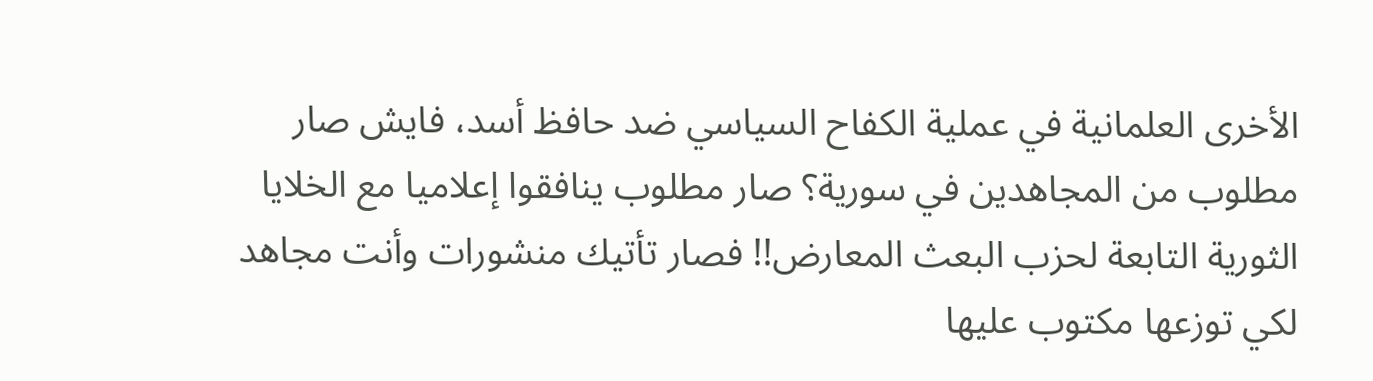الأخرى العلمانية في عملية الكفاح السياسي ضد حافظ أسد، فايش صار مطلوب من المجاهدين في سورية؟ صار مطلوب ينافقوا إعلاميا مع الخلايا الثورية التابعة لحزب البعث المعارض!! فصار تأتيك منشورات وأنت مجاهد لكي توزعها مكتوب عليها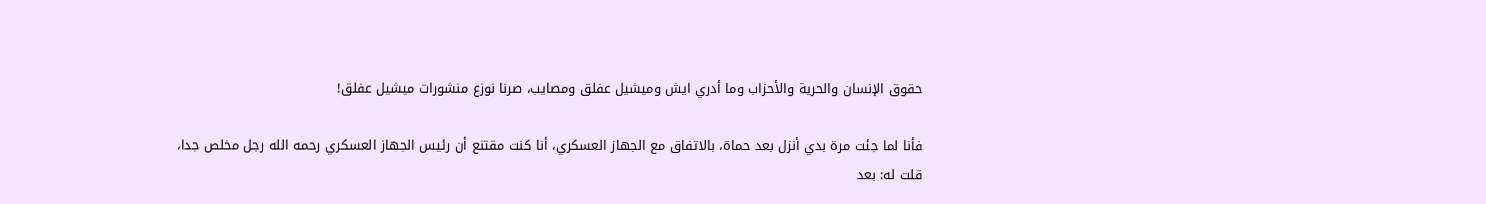حقوق الإنسان والحرية والأحزاب وما أدري ايش وميشيل عفلق ومصايب، صرنا نوزع منشورات ميشيل عفلق!

فأنا لما جئت مرة بدي أنزل بعد حماة، بالاتفاق مع الجهاز العسكري، أنا كنت مقتنع أن رئيس الجهاز العسكري رحمه الله رجل مخلص جدا، قلت له: بعد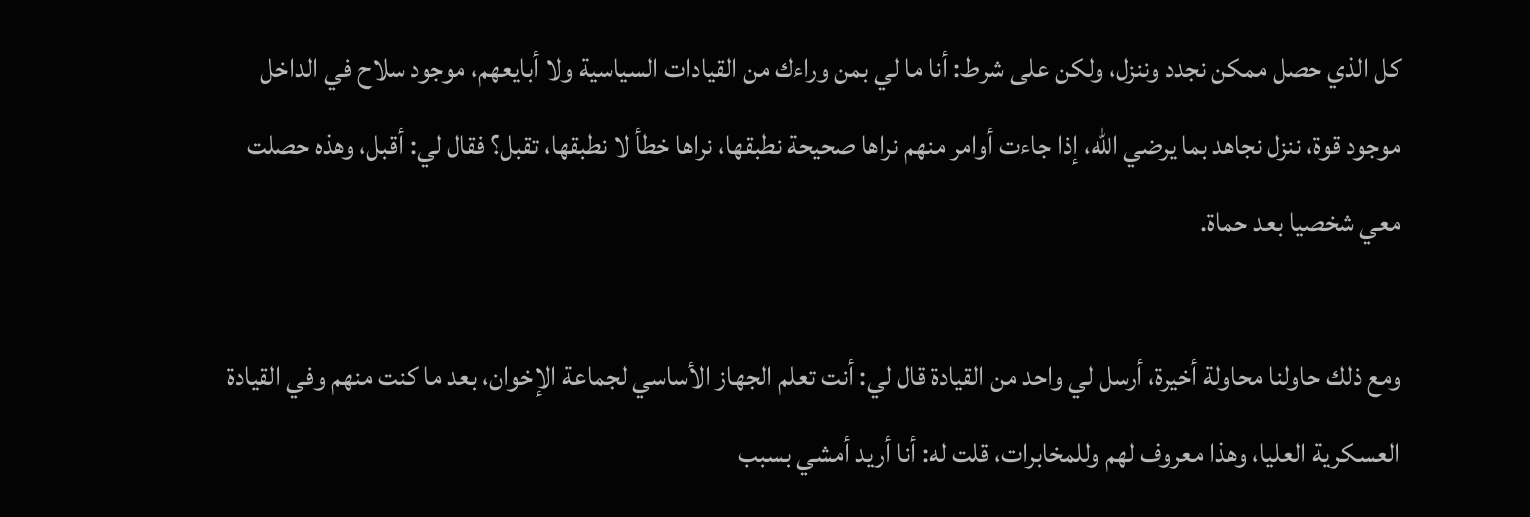كل الذي حصل ممكن نجدد وننزل، ولكن على شرط: أنا ما لي بمن وراءك من القيادات السياسية ولا أبايعهم، موجود سلاح في الداخل موجود قوة، ننزل نجاهد بما يرضي الله، إذا جاءت أوامر منهم نراها صحيحة نطبقها، نراها خطأ لا نطبقها، تقبل؟ فقال لي: أقبل، وهذه حصلت معي شخصيا بعد حماة.

ومع ذلك حاولنا محاولة أخيرة، أرسل لي واحد من القيادة قال لي: أنت تعلم الجهاز الأساسي لجماعة الإخوان، بعد ما كنت منهم وفي القيادة العسكرية العليا، وهذا معروف لهم وللمخابرات، قلت له: أنا أريد أمشي بسبب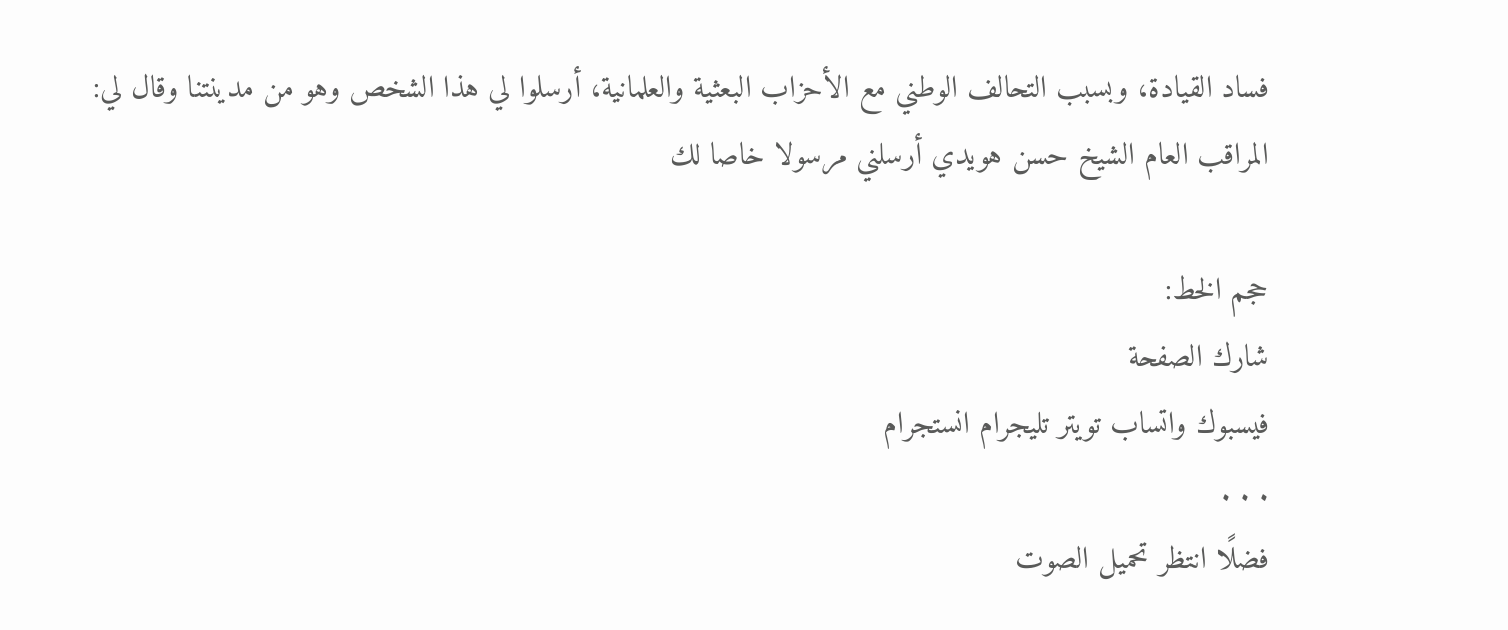فساد القيادة، وبسبب التحالف الوطني مع الأحزاب البعثية والعلمانية، أرسلوا لي هذا الشخص وهو من مدينتنا وقال لي: المراقب العام الشيخ حسن هويدي أرسلني مرسولا خاصا لك

حجم الخط:
شارك الصفحة
فيسبوك واتساب تويتر تليجرام انستجرام
. . .
فضلًا انتظر تحميل الصوت